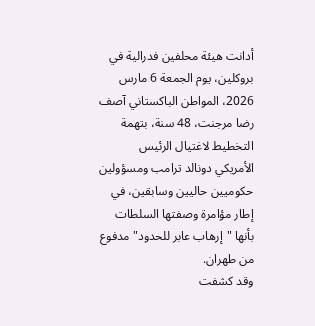أدانت هيئة محلفين فدرالية في بروكلين، يوم الجمعة 6 مارس 2026، المواطن الباكستاني آصف رضا مرجنت، 48 سنة، بتهمة التخطيط لاغتيال الرئيس الأمريكي دونالد ترامب ومسؤولين حكوميين حاليين وسابقين، في إطار مؤامرة وصفتها السلطات بأنها "إرهاب عابر للحدود" مدفوع من طهران.
وقد كشفت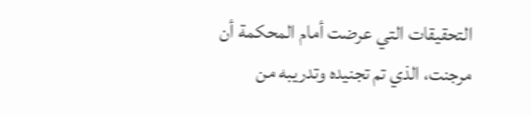التحقيقات التي عرضت أمام المحكمة أن مرجنت، الذي تم تجنيده وتدريبه من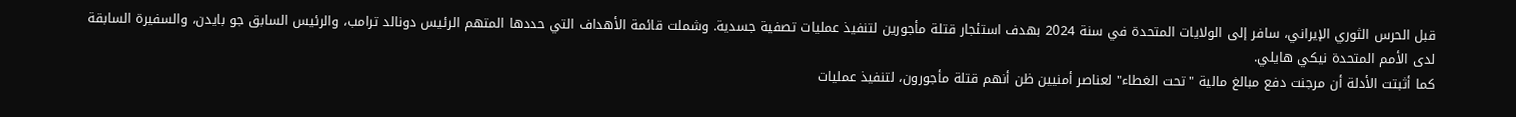قبل الحرس الثوري الإيراني، سافر إلى الولايات المتحدة في سنة 2024 بهدف استئجار قتلة مأجورين لتنفيذ عمليات تصفية جسدية. وشملت قائمة الأهداف التي حددها المتهم الرئيس دونالد ترامب، والرئيس السابق جو بايدن، والسفيرة السابقة لدى الأمم المتحدة نيكي هايلي.
كما أثبتت الأدلة أن مرجنت دفع مبالغ مالية "تحت الغطاء" لعناصر أمنيين ظن أنهم قتلة مأجورون، لتنفيذ عمليات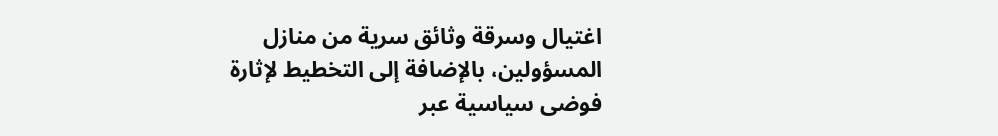اغتيال وسرقة وثائق سرية من منازل المسؤولين، بالإضافة إلى التخطيط لإثارة فوضى سياسية عبر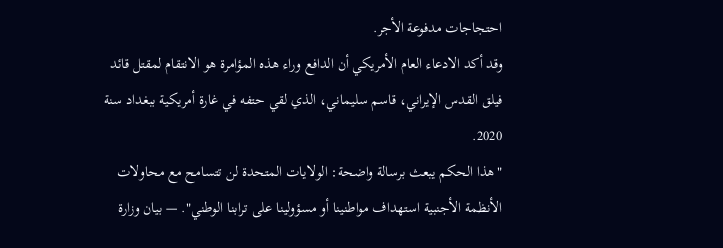احتجاجات مدفوعة الأجر.
وقد أكد الادعاء العام الأمريكي أن الدافع وراء هذه المؤامرة هو الانتقام لمقتل قائد فيلق القدس الإيراني، قاسم سليماني، الذي لقي حتفه في غارة أمريكية ببغداد سنة 2020.
"هذا الحكم يبعث برسالة واضحة: الولايات المتحدة لن تتسامح مع محاولات الأنظمة الأجنبية استهداف مواطنينا أو مسؤولينا على ترابنا الوطني". — بيان وزارة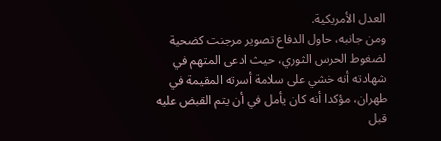العدل الأمريكية.
ومن جانبه، حاول الدفاع تصوير مرجنت كضحية لضغوط الحرس الثوري، حيث ادعى المتهم في شهادته أنه خشي على سلامة أسرته المقيمة في طهران، مؤكدا أنه كان يأمل في أن يتم القبض عليه قبل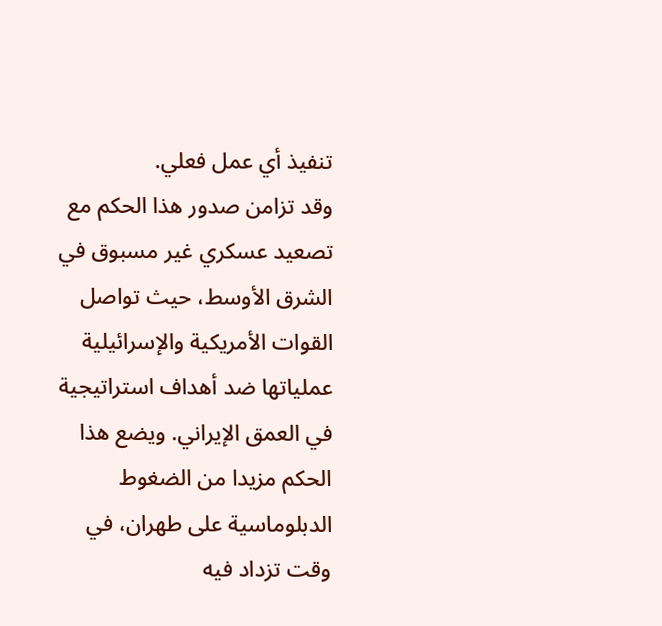تنفيذ أي عمل فعلي.
وقد تزامن صدور هذا الحكم مع تصعيد عسكري غير مسبوق في الشرق الأوسط، حيث تواصل القوات الأمريكية والإسرائيلية عملياتها ضد أهداف استراتيجية في العمق الإيراني. ويضع هذا الحكم مزيدا من الضغوط الدبلوماسية على طهران، في وقت تزداد فيه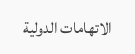الاتهامات الدولية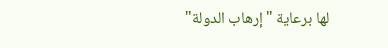لها برعاية "إرهاب الدولة"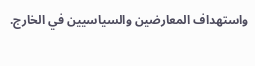واستهداف المعارضين والسياسيين في الخارج.